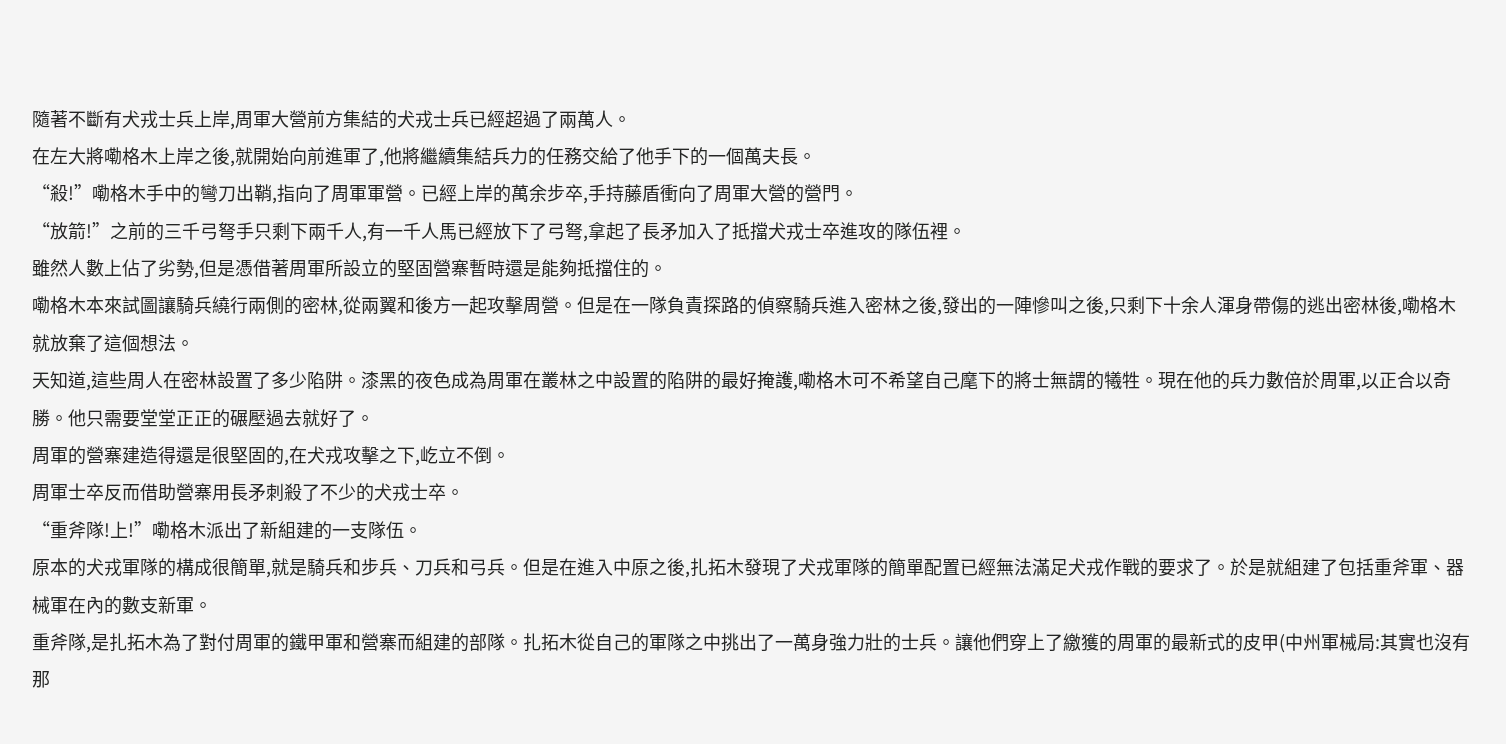隨著不斷有犬戎士兵上岸,周軍大營前方集結的犬戎士兵已經超過了兩萬人。
在左大將嘞格木上岸之後,就開始向前進軍了,他將繼續集結兵力的任務交給了他手下的一個萬夫長。
“殺!”嘞格木手中的彎刀出鞘,指向了周軍軍營。已經上岸的萬余步卒,手持藤盾衝向了周軍大營的營門。
“放箭!”之前的三千弓弩手只剩下兩千人,有一千人馬已經放下了弓弩,拿起了長矛加入了抵擋犬戎士卒進攻的隊伍裡。
雖然人數上佔了劣勢,但是憑借著周軍所設立的堅固營寨暫時還是能夠抵擋住的。
嘞格木本來試圖讓騎兵繞行兩側的密林,從兩翼和後方一起攻擊周營。但是在一隊負責探路的偵察騎兵進入密林之後,發出的一陣慘叫之後,只剩下十余人渾身帶傷的逃出密林後,嘞格木就放棄了這個想法。
天知道,這些周人在密林設置了多少陷阱。漆黑的夜色成為周軍在叢林之中設置的陷阱的最好掩護,嘞格木可不希望自己麾下的將士無謂的犧牲。現在他的兵力數倍於周軍,以正合以奇勝。他只需要堂堂正正的碾壓過去就好了。
周軍的營寨建造得還是很堅固的,在犬戎攻擊之下,屹立不倒。
周軍士卒反而借助營寨用長矛刺殺了不少的犬戎士卒。
“重斧隊!上!”嘞格木派出了新組建的一支隊伍。
原本的犬戎軍隊的構成很簡單,就是騎兵和步兵、刀兵和弓兵。但是在進入中原之後,扎拓木發現了犬戎軍隊的簡單配置已經無法滿足犬戎作戰的要求了。於是就組建了包括重斧軍、器械軍在內的數支新軍。
重斧隊,是扎拓木為了對付周軍的鐵甲軍和營寨而組建的部隊。扎拓木從自己的軍隊之中挑出了一萬身強力壯的士兵。讓他們穿上了繳獲的周軍的最新式的皮甲(中州軍械局:其實也沒有那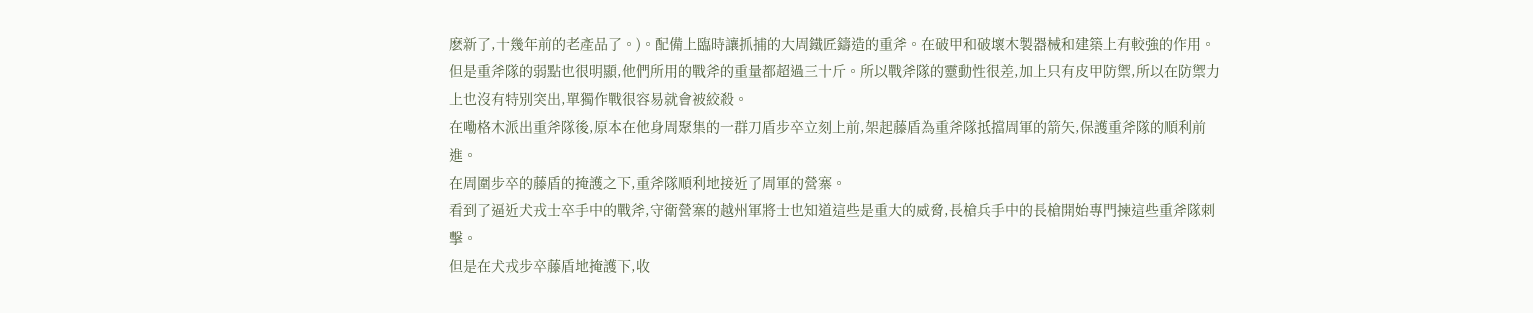麽新了,十幾年前的老產品了。)。配備上臨時讓抓捕的大周鐵匠鑄造的重斧。在破甲和破壞木製器械和建築上有較強的作用。
但是重斧隊的弱點也很明顯,他們所用的戰斧的重量都超過三十斤。所以戰斧隊的靈動性很差,加上只有皮甲防禦,所以在防禦力上也沒有特別突出,單獨作戰很容易就會被絞殺。
在嘞格木派出重斧隊後,原本在他身周聚集的一群刀盾步卒立刻上前,架起藤盾為重斧隊抵擋周軍的箭矢,保護重斧隊的順利前進。
在周圍步卒的藤盾的掩護之下,重斧隊順利地接近了周軍的營寨。
看到了逼近犬戎士卒手中的戰斧,守衛營寨的越州軍將士也知道這些是重大的威脅,長槍兵手中的長槍開始專門揀這些重斧隊刺擊。
但是在犬戎步卒藤盾地掩護下,收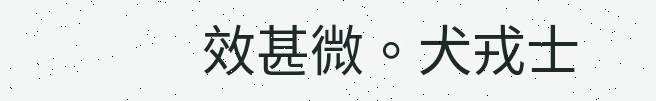效甚微。犬戎士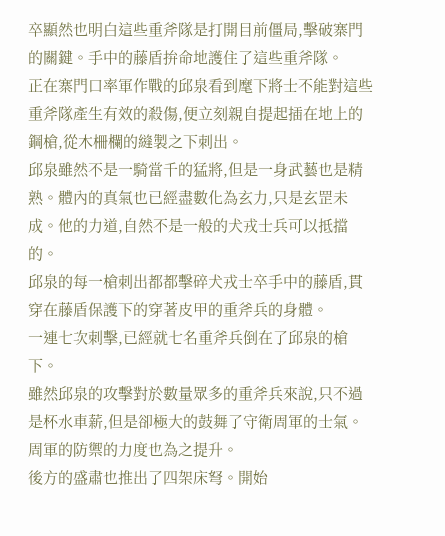卒顯然也明白這些重斧隊是打開目前僵局,擊破寨門的關鍵。手中的藤盾拚命地護住了這些重斧隊。
正在寨門口率軍作戰的邱泉看到麾下將士不能對這些重斧隊產生有效的殺傷,便立刻親自提起插在地上的鋼槍,從木柵欄的縫製之下刺出。
邱泉雖然不是一騎當千的猛將,但是一身武藝也是精熟。體內的真氣也已經盡數化為玄力,只是玄罡未成。他的力道,自然不是一般的犬戎士兵可以抵擋的。
邱泉的每一槍刺出都都擊碎犬戎士卒手中的藤盾,貫穿在藤盾保護下的穿著皮甲的重斧兵的身體。
一連七次刺擊,已經就七名重斧兵倒在了邱泉的槍下。
雖然邱泉的攻擊對於數量眾多的重斧兵來說,只不過是杯水車薪,但是卻極大的鼓舞了守衛周軍的士氣。周軍的防禦的力度也為之提升。
後方的盛肅也推出了四架床弩。開始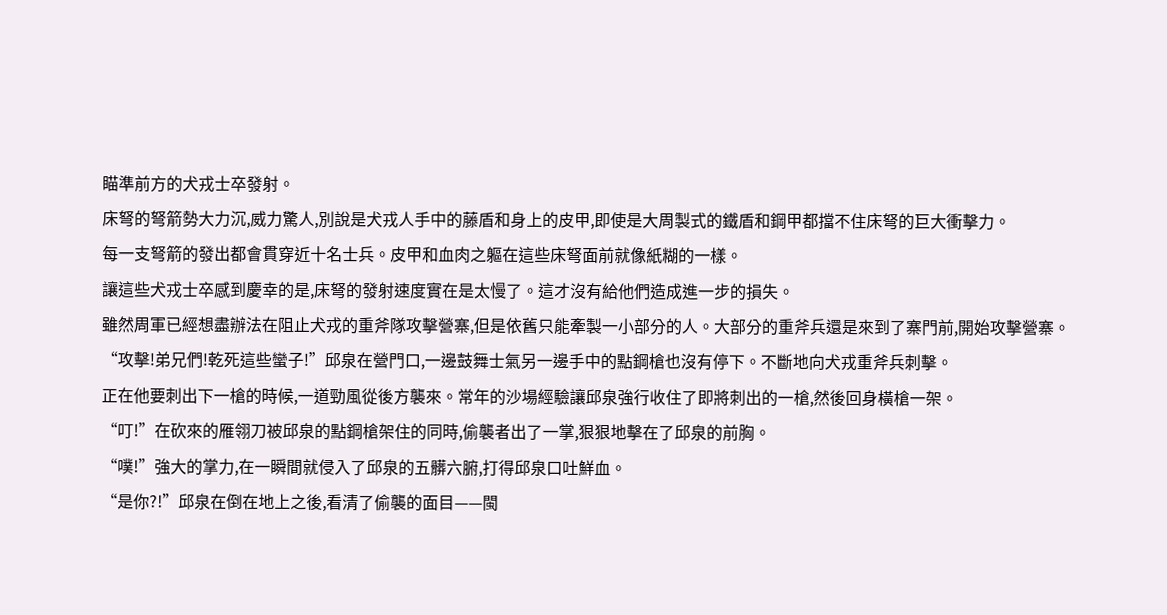瞄準前方的犬戎士卒發射。
床弩的弩箭勢大力沉,威力驚人,別說是犬戎人手中的藤盾和身上的皮甲,即使是大周製式的鐵盾和鋼甲都擋不住床弩的巨大衝擊力。
每一支弩箭的發出都會貫穿近十名士兵。皮甲和血肉之軀在這些床弩面前就像紙糊的一樣。
讓這些犬戎士卒感到慶幸的是,床弩的發射速度實在是太慢了。這才沒有給他們造成進一步的損失。
雖然周軍已經想盡辦法在阻止犬戎的重斧隊攻擊營寨,但是依舊只能牽製一小部分的人。大部分的重斧兵還是來到了寨門前,開始攻擊營寨。
“攻擊!弟兄們!乾死這些蠻子!”邱泉在營門口,一邊鼓舞士氣另一邊手中的點鋼槍也沒有停下。不斷地向犬戎重斧兵刺擊。
正在他要刺出下一槍的時候,一道勁風從後方襲來。常年的沙場經驗讓邱泉強行收住了即將刺出的一槍,然後回身橫槍一架。
“叮!”在砍來的雁翎刀被邱泉的點鋼槍架住的同時,偷襲者出了一掌,狠狠地擊在了邱泉的前胸。
“噗!”強大的掌力,在一瞬間就侵入了邱泉的五髒六腑,打得邱泉口吐鮮血。
“是你?!”邱泉在倒在地上之後,看清了偷襲的面目——閩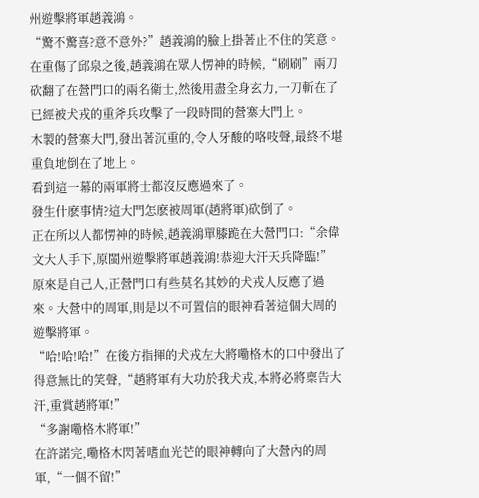州遊擊將軍趙義鴻。
“驚不驚喜?意不意外?”趙義鴻的臉上掛著止不住的笑意。在重傷了邱泉之後,趙義鴻在眾人愣神的時候,“刷刷”兩刀砍翻了在營門口的兩名衛士,然後用盡全身玄力,一刀斬在了已經被犬戎的重斧兵攻擊了一段時間的營寨大門上。
木製的營寨大門,發出著沉重的,令人牙酸的咯吱聲,最終不堪重負地倒在了地上。
看到這一幕的兩軍將士都沒反應過來了。
發生什麽事情?這大門怎麽被周軍(趙將軍)砍倒了。
正在所以人都愣神的時候,趙義鴻單膝跪在大營門口:“余偉文大人手下,原閩州遊擊將軍趙義鴻!恭迎大汗天兵降臨!”
原來是自己人,正營門口有些莫名其妙的犬戎人反應了過來。大營中的周軍,則是以不可置信的眼神看著這個大周的遊擊將軍。
“哈!哈!哈!”在後方指揮的犬戎左大將嘞格木的口中發出了得意無比的笑聲,“趙將軍有大功於我犬戎,本將必將稟告大汗,重賞趙將軍!”
“多謝嘞格木將軍!”
在許諾完,嘞格木閃著嗜血光芒的眼神轉向了大營內的周軍,“一個不留!”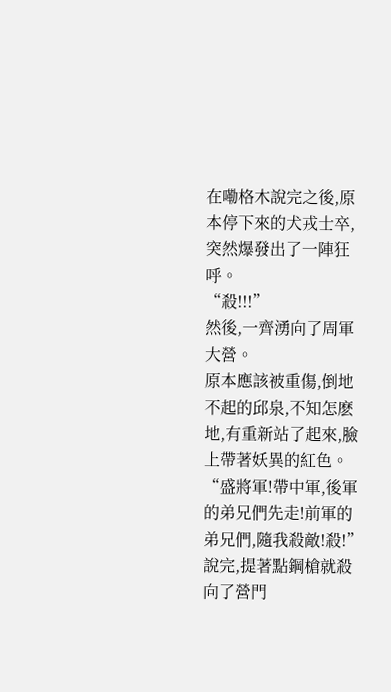在嘞格木說完之後,原本停下來的犬戎士卒,突然爆發出了一陣狂呼。
“殺!!!”
然後,一齊湧向了周軍大營。
原本應該被重傷,倒地不起的邱泉,不知怎麽地,有重新站了起來,臉上帶著妖異的紅色。
“盛將軍!帶中軍,後軍的弟兄們先走!前軍的弟兄們,隨我殺敵!殺!”說完,提著點鋼槍就殺向了營門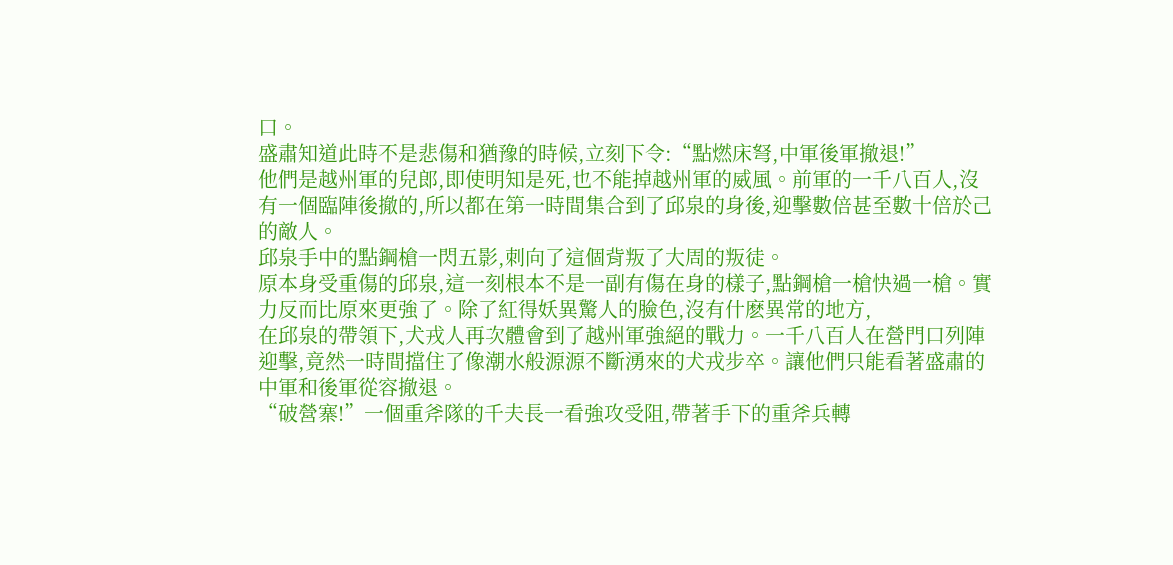口。
盛肅知道此時不是悲傷和猶豫的時候,立刻下令:“點燃床弩,中軍後軍撤退!”
他們是越州軍的兒郎,即使明知是死,也不能掉越州軍的威風。前軍的一千八百人,沒有一個臨陣後撤的,所以都在第一時間集合到了邱泉的身後,迎擊數倍甚至數十倍於己的敵人。
邱泉手中的點鋼槍一閃五影,刺向了這個背叛了大周的叛徒。
原本身受重傷的邱泉,這一刻根本不是一副有傷在身的樣子,點鋼槍一槍快過一槍。實力反而比原來更強了。除了紅得妖異驚人的臉色,沒有什麽異常的地方,
在邱泉的帶領下,犬戎人再次體會到了越州軍強絕的戰力。一千八百人在營門口列陣迎擊,竟然一時間擋住了像潮水般源源不斷湧來的犬戎步卒。讓他們只能看著盛肅的中軍和後軍從容撤退。
“破營寨!”一個重斧隊的千夫長一看強攻受阻,帶著手下的重斧兵轉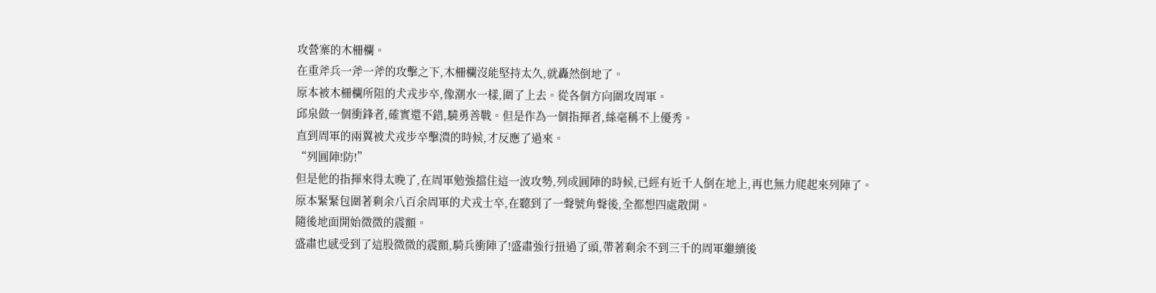攻營寨的木柵欄。
在重斧兵一斧一斧的攻擊之下,木柵欄沒能堅持太久,就轟然倒地了。
原本被木柵欄所阻的犬戎步卒,像潮水一樣,圍了上去。從各個方向圍攻周軍。
邱泉做一個衝鋒者,確實還不錯,驍勇善戰。但是作為一個指揮者,絲毫稱不上優秀。
直到周軍的兩翼被犬戎步卒擊潰的時候,才反應了過來。
“列圓陣!防!”
但是他的指揮來得太晚了,在周軍勉強擋住這一波攻勢,列成圓陣的時候,已經有近千人倒在地上,再也無力爬起來列陣了。
原本緊緊包圍著剩余八百余周軍的犬戎士卒,在聽到了一聲號角聲後,全都想四處散開。
隨後地面開始微微的震顫。
盛肅也感受到了這股微微的震顫,騎兵衝陣了!盛肅強行扭過了頭,帶著剩余不到三千的周軍繼續後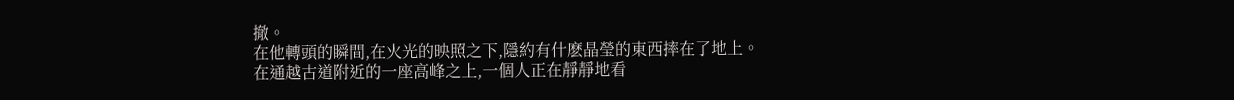撤。
在他轉頭的瞬間,在火光的映照之下,隱約有什麽晶瑩的東西摔在了地上。
在通越古道附近的一座高峰之上,一個人正在靜靜地看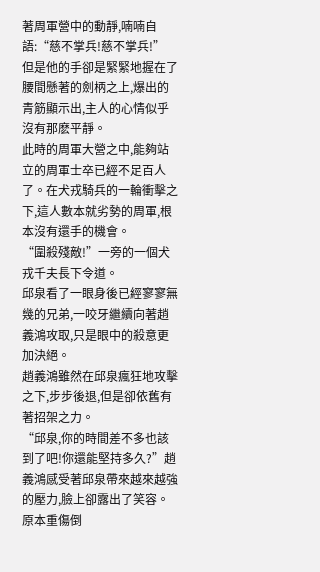著周軍營中的動靜,喃喃自語:“慈不掌兵!慈不掌兵!”
但是他的手卻是緊緊地握在了腰間懸著的劍柄之上,爆出的青筋顯示出,主人的心情似乎沒有那麽平靜。
此時的周軍大營之中,能夠站立的周軍士卒已經不足百人了。在犬戎騎兵的一輪衝擊之下,這人數本就劣勢的周軍,根本沒有還手的機會。
“圍殺殘敵!”一旁的一個犬戎千夫長下令道。
邱泉看了一眼身後已經寥寥無幾的兄弟,一咬牙繼續向著趙義鴻攻取,只是眼中的殺意更加決絕。
趙義鴻雖然在邱泉瘋狂地攻擊之下,步步後退,但是卻依舊有著招架之力。
“邱泉,你的時間差不多也該到了吧!你還能堅持多久?”趙義鴻感受著邱泉帶來越來越強的壓力,臉上卻露出了笑容。
原本重傷倒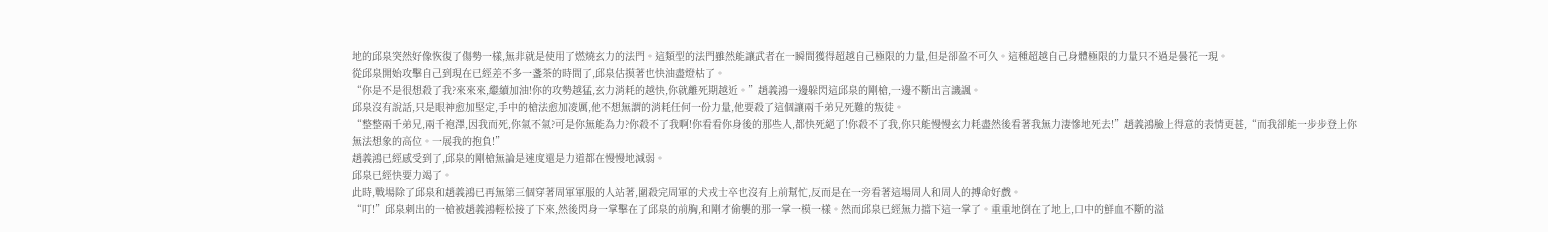地的邱泉突然好像恢復了傷勢一樣,無非就是使用了燃燒玄力的法門。這類型的法門雖然能讓武者在一瞬間獲得超越自己極限的力量,但是卻盈不可久。這種超越自己身體極限的力量只不過是曇花一現。
從邱泉開始攻擊自己到現在已經差不多一盞茶的時間了,邱泉估摸著也快油盡燈枯了。
“你是不是很想殺了我?來來來,繼續加油!你的攻勢越猛,玄力消耗的越快,你就離死期越近。”趙義鴻一邊躲閃這邱泉的剛槍,一邊不斷出言譏諷。
邱泉沒有說話,只是眼神愈加堅定,手中的槍法愈加凌厲,他不想無謂的消耗任何一份力量,他要殺了這個讓兩千弟兄死難的叛徒。
“整整兩千弟兄,兩千袍澤,因我而死,你氣不氣?可是你無能為力?你殺不了我啊!你看看你身後的那些人,都快死絕了!你殺不了我,你只能慢慢玄力耗盡然後看著我無力淒慘地死去!”趙義鴻臉上得意的表情更甚,“而我卻能一步步登上你無法想象的高位。一展我的抱負!”
趙義鴻已經感受到了,邱泉的剛槍無論是速度還是力道都在慢慢地減弱。
邱泉已經快要力竭了。
此時,戰場除了邱泉和趙義鴻已再無第三個穿著周軍軍服的人站著,圍殺完周軍的犬戎士卒也沒有上前幫忙,反而是在一旁看著這場周人和周人的搏命好戲。
“叮!”邱泉刺出的一槍被趙義鴻輕松接了下來,然後閃身一掌擊在了邱泉的前胸,和剛才偷襲的那一掌一模一樣。然而邱泉已經無力擋下這一掌了。重重地倒在了地上,口中的鮮血不斷的溢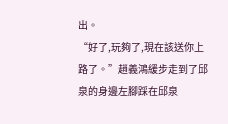出。
“好了,玩夠了,現在該送你上路了。”趙義鴻緩步走到了邱泉的身邊左腳踩在邱泉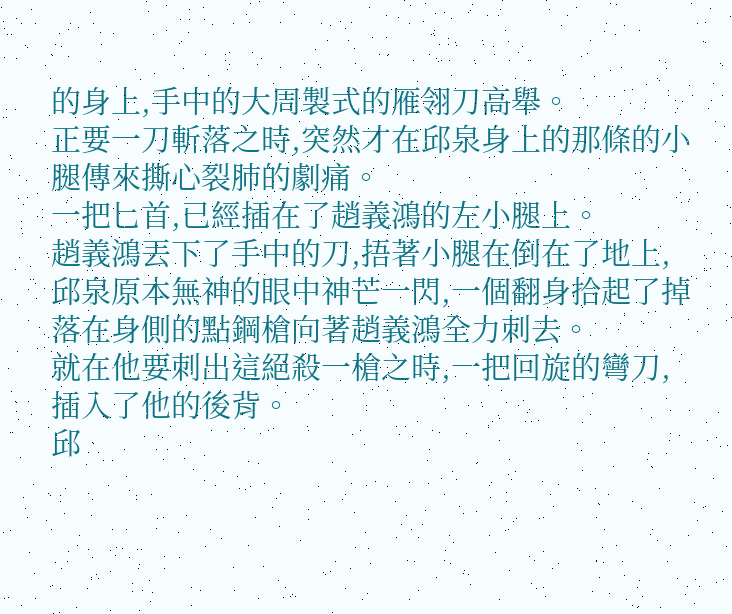的身上,手中的大周製式的雁翎刀高舉。
正要一刀斬落之時,突然才在邱泉身上的那條的小腿傳來撕心裂肺的劇痛。
一把匕首,已經插在了趙義鴻的左小腿上。
趙義鴻丟下了手中的刀,捂著小腿在倒在了地上,邱泉原本無神的眼中神芒一閃,一個翻身拾起了掉落在身側的點鋼槍向著趙義鴻全力刺去。
就在他要刺出這絕殺一槍之時,一把回旋的彎刀,插入了他的後背。
邱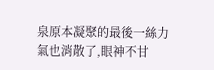泉原本凝聚的最後一絲力氣也消散了,眼神不甘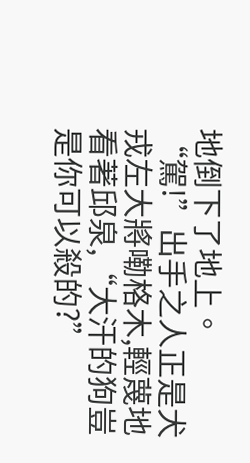地倒下了地上。
“駕!”出手之人正是犬戎左大將嘞格木,輕蔑地看著邱泉,“大汗的狗豈是你可以殺的?”